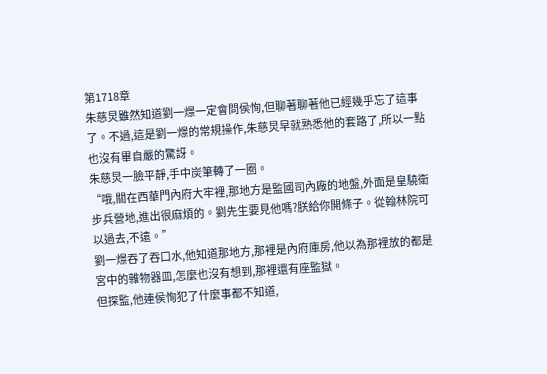第1718章
朱慈炅雖然知道劉一燝一定會問侯恂,但聊著聊著他已經幾乎忘了這事了。不過,這是劉一燝的常規操作,朱慈炅早就熟悉他的套路了,所以一點也沒有畢自嚴的驚訝。
朱慈炅一臉平靜,手中炭筆轉了一圈。
“哦,關在西華門內府大牢裡,那地方是監國司內廠的地盤,外面是皇驍衛步兵營地,進出很麻煩的。劉先生要見他嗎?朕給你開條子。從翰林院可以過去,不遠。”
劉一燝吞了吞口水,他知道那地方,那裡是內府庫房,他以為那裡放的都是宮中的雜物器皿,怎麼也沒有想到,那裡還有座監獄。
但探監,他連侯恂犯了什麼事都不知道,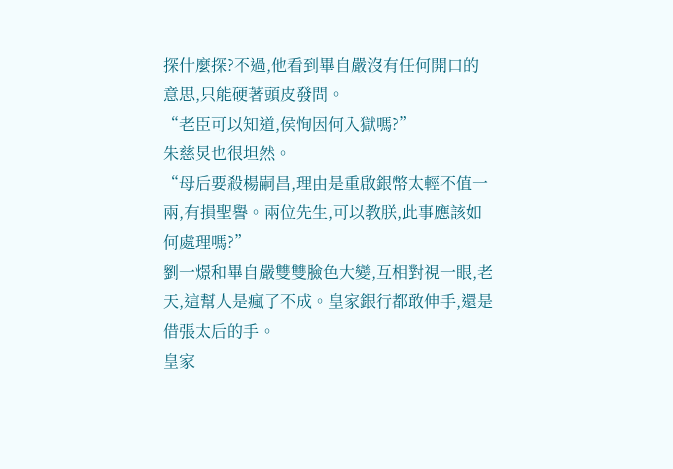探什麼探?不過,他看到畢自嚴沒有任何開口的意思,只能硬著頭皮發問。
“老臣可以知道,侯恂因何入獄嗎?”
朱慈炅也很坦然。
“母后要殺楊嗣昌,理由是重啟銀幣太輕不值一兩,有損聖譽。兩位先生,可以教朕,此事應該如何處理嗎?”
劉一燝和畢自嚴雙雙臉色大變,互相對視一眼,老天,這幫人是瘋了不成。皇家銀行都敢伸手,還是借張太后的手。
皇家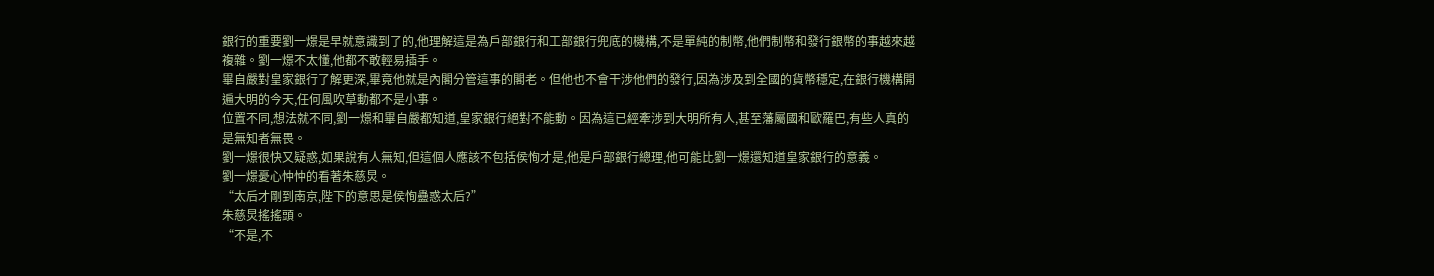銀行的重要劉一燝是早就意識到了的,他理解這是為戶部銀行和工部銀行兜底的機構,不是單純的制幣,他們制幣和發行銀幣的事越來越複雜。劉一燝不太懂,他都不敢輕易插手。
畢自嚴對皇家銀行了解更深,畢竟他就是內閣分管這事的閣老。但他也不會干涉他們的發行,因為涉及到全國的貨幣穩定,在銀行機構開遍大明的今天,任何風吹草動都不是小事。
位置不同,想法就不同,劉一燝和畢自嚴都知道,皇家銀行絕對不能動。因為這已經牽涉到大明所有人,甚至藩屬國和歐羅巴,有些人真的是無知者無畏。
劉一燝很快又疑惑,如果說有人無知,但這個人應該不包括侯恂才是,他是戶部銀行總理,他可能比劉一燝還知道皇家銀行的意義。
劉一燝憂心忡忡的看著朱慈炅。
“太后才剛到南京,陛下的意思是侯恂蠱惑太后?”
朱慈炅搖搖頭。
“不是,不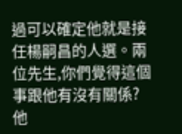過可以確定他就是接任楊嗣昌的人選。兩位先生,你們覺得這個事跟他有沒有關係?他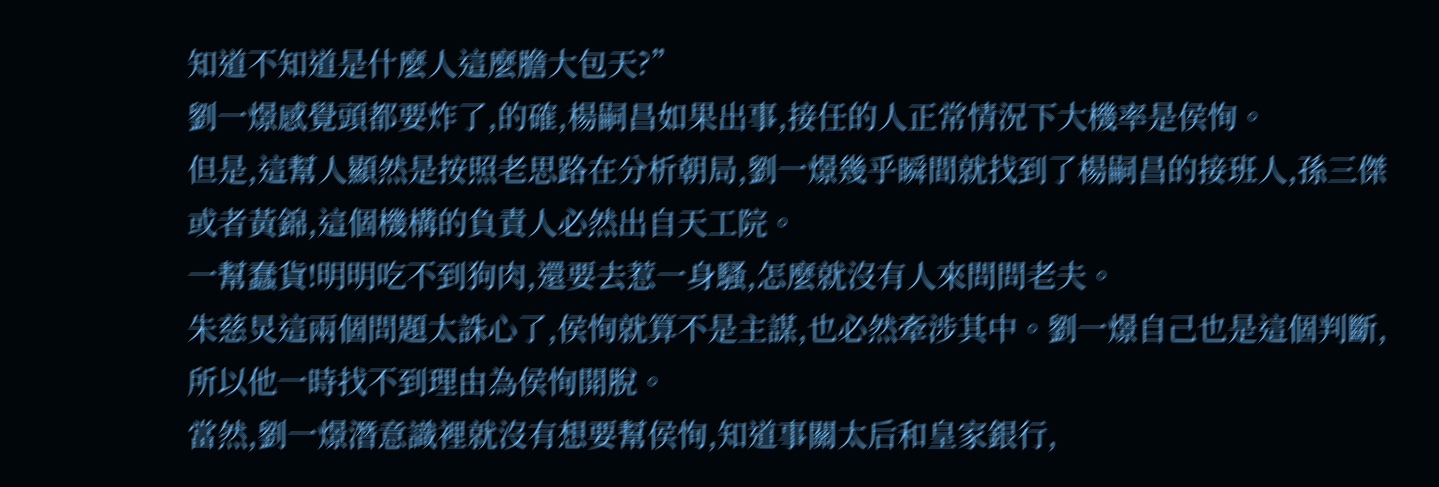知道不知道是什麼人這麼膽大包天?”
劉一燝感覺頭都要炸了,的確,楊嗣昌如果出事,接任的人正常情況下大機率是侯恂。
但是,這幫人顯然是按照老思路在分析朝局,劉一燝幾乎瞬間就找到了楊嗣昌的接班人,孫三傑或者黃錦,這個機構的負責人必然出自天工院。
一幫蠢貨!明明吃不到狗肉,還要去惹一身騷,怎麼就沒有人來問問老夫。
朱慈炅這兩個問題太誅心了,侯恂就算不是主謀,也必然牽涉其中。劉一燝自己也是這個判斷,所以他一時找不到理由為侯恂開脫。
當然,劉一燝潛意識裡就沒有想要幫侯恂,知道事關太后和皇家銀行,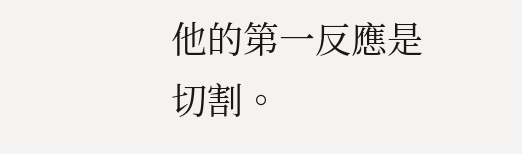他的第一反應是切割。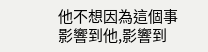他不想因為這個事影響到他,影響到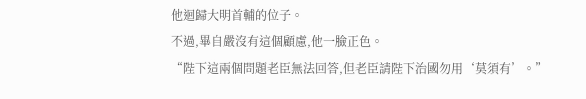他迴歸大明首輔的位子。
不過,畢自嚴沒有這個顧慮,他一臉正色。
“陛下這兩個問題老臣無法回答,但老臣請陛下治國勿用‘莫須有’。”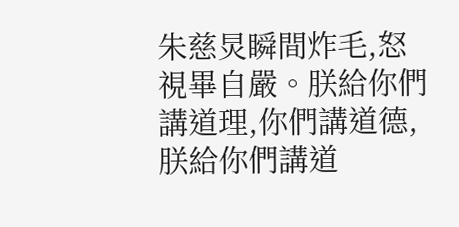朱慈炅瞬間炸毛,怒視畢自嚴。朕給你們講道理,你們講道德,朕給你們講道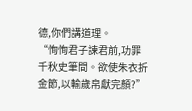德,你們講道理。
“恂恂君子諫君前,功罪千秋史筆間。欲使朱衣折金節,以輸歲帛獻完顏?”